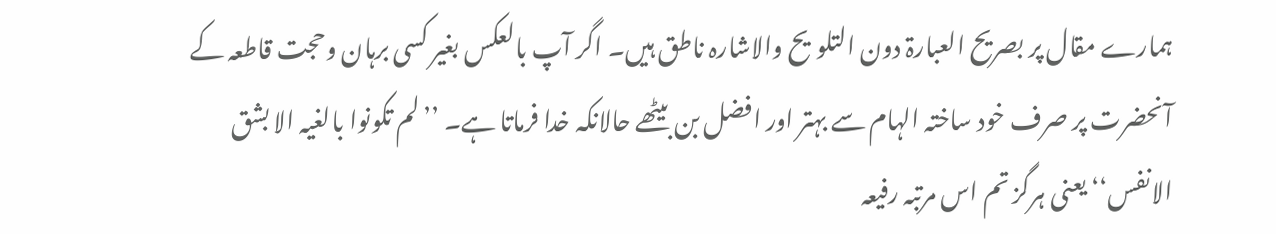ہمارے مقال پر بصریح العبارۃ دون التلویح والاشارہ ناطق ہیں۔ اگر آپ بالعکس بغیر کسی برہان وحجت قاطعہ کے آنحضرت پر صرف خود ساختہ الہام سے بہتر اور افضل بن بیٹھے حالانکہ خدا فرماتا ہے۔ ’’لم تکونوا بالغیہ الا بشق الانفس‘‘ یعنی ہرگز تم اس مرتبہ رفیعہ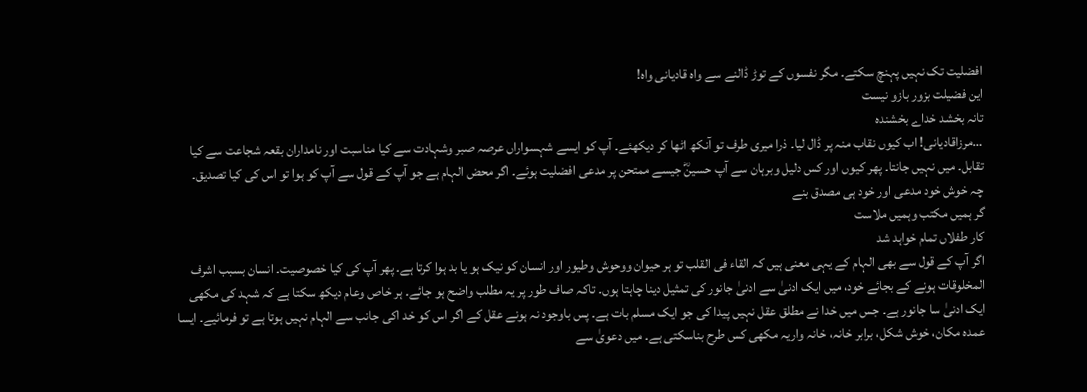افضلیت تک نہیں پہنچ سکتے۔ مگر نفسوں کے توڑ ڈالنے سے واہ قادیانی واہ!
این فضیلت بزور بازو نیست
تانہ بخشد خداے بخشندہ
…مرزاقادیانی! اب کیوں نقاب منہ پر ڈال لیا۔ ذرا میری طرف تو آنکھ اٹھا کر دیکھئے۔ آپ کو ایسے شہسواراں عرصہ صبر وشہادت سے کیا مناسبت اور نامداران بقعہ شجاعت سے کیا تقابل۔ میں نہیں جانتا۔ پھر کیوں اور کس دلیل وبرہان سے آپ حسینؓ جیسے ممتحن پر مدعی افضلیت ہوئے۔ اگر محض الہام ہے جو آپ کے قول سے آپ کو ہوا تو اس کی کیا تصدیق۔
چہ خوش خود مدعی اور خود ہی مصدق بنے
گر ہمیں مکتب وہمیں ملاست
کار طفلاں تمام خواہد شد
اگر آپ کے قول سے بھی الہام کے یہی معنی ہیں کہ القاء فی القلب تو ہر حیوان ووحوش وطیور اور انسان کو نیک ہو یا بد ہوا کرتا ہے۔ پھر آپ کی کیا خصوصیت۔ انسان بسبب اشرف المخلوقات ہونے کے بجائے خود، میں ایک ادنیٰ سے ادنیٰ جانور کی تمثیل دینا چاہتا ہوں۔ تاکہ صاف طور پر یہ مطلب واضح ہو جائے۔ ہر خاص وعام دیکھ سکتا ہے کہ شہد کی مکھی ایک ادنیٰ سا جانور ہے۔ جس میں خدا نے مطلق عقل نہیں پیدا کی جو ایک مسلم بات ہے۔ پس باوجود نہ ہونے عقل کے اگر اس کو خد اکی جانب سے الہام نہیں ہوتا ہے تو فرمائیے۔ ایسا عمدہ مکان، خوش شکل، برابر خانہ، خانہ واریہ مکھی کس طرح بناسکتی ہے۔ میں دعویٰ سے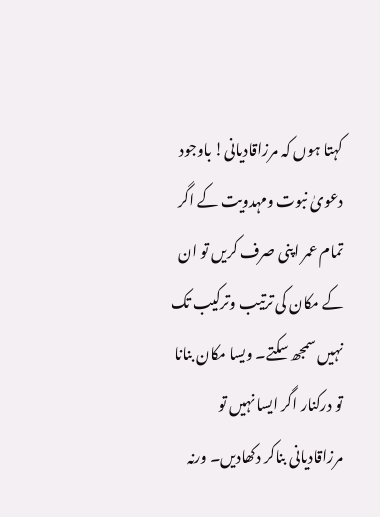کہتا ہوں کہ مرزاقادیانی! باوجود دعویٰ نبوت ومہدویت کے اگر تمام عمر اپنی صرف کریں تو ان کے مکان کی ترتیب وترکیب تک نہیں سمجھ سکتے۔ ویسا مکان بنانا تو درکنار اگر ایسا نہیں تو مرزاقادیانی بناکر دکھادیں۔ ورنہ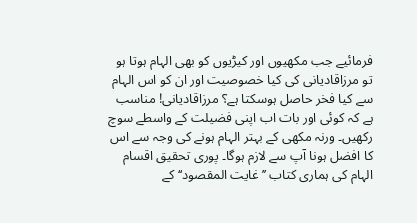فرمائیے جب مکھیوں اور کیڑیوں کو بھی الہام ہوتا ہو تو مرزاقادیانی کی کیا خصوصیت اور ان کو اس الہام سے کیا فخر حاصل ہوسکتا ہے؟ مرزاقادیانی! مناسب ہے کہ کوئی اور بات اب اپنی فضیلت کے واسطے سوچ رکھیں۔ ورنہ مکھی کے بہتر الہام ہونے کی وجہ سے اس کا افضل ہونا آپ سے لازم ہوگا۔ پوری تحقیق اقسام الہام کی ہماری کتاب ’’غایت المقصود‘‘ کے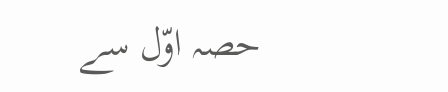حصہ اوّل سے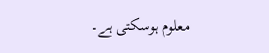معلوم ہوسکتی ہے۔